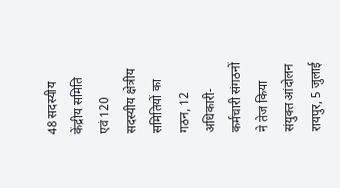48 सदस्यीय केंद्रीय समिति एवं 120 सदस्यीय क्षेत्रीय समितियों का गठन, 12 अधिकारी-कर्मचारी संगठनों ने तेज किया संयुक्त आंदोलन
रायपुर, 5 जुलाई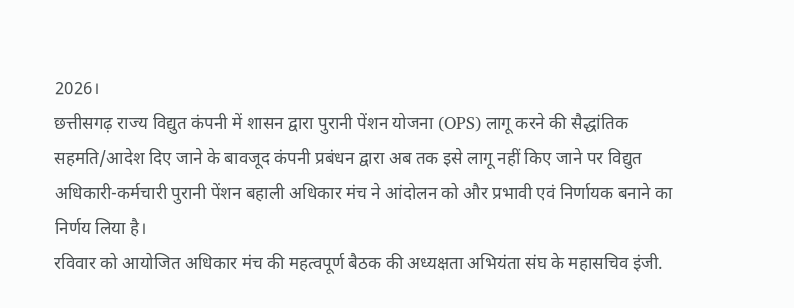2026।
छत्तीसगढ़ राज्य विद्युत कंपनी में शासन द्वारा पुरानी पेंशन योजना (OPS) लागू करने की सैद्धांतिक सहमति/आदेश दिए जाने के बावजूद कंपनी प्रबंधन द्वारा अब तक इसे लागू नहीं किए जाने पर विद्युत अधिकारी-कर्मचारी पुरानी पेंशन बहाली अधिकार मंच ने आंदोलन को और प्रभावी एवं निर्णायक बनाने का निर्णय लिया है।
रविवार को आयोजित अधिकार मंच की महत्वपूर्ण बैठक की अध्यक्षता अभियंता संघ के महासचिव इंजी.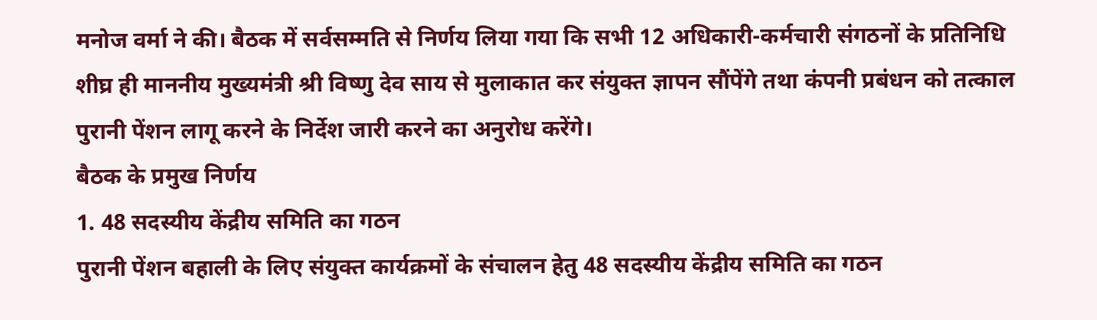मनोज वर्मा ने की। बैठक में सर्वसम्मति से निर्णय लिया गया कि सभी 12 अधिकारी-कर्मचारी संगठनों के प्रतिनिधि शीघ्र ही माननीय मुख्यमंत्री श्री विष्णु देव साय से मुलाकात कर संयुक्त ज्ञापन सौंपेंगे तथा कंपनी प्रबंधन को तत्काल पुरानी पेंशन लागू करने के निर्देश जारी करने का अनुरोध करेंगे।
बैठक के प्रमुख निर्णय
1. 48 सदस्यीय केंद्रीय समिति का गठन
पुरानी पेंशन बहाली के लिए संयुक्त कार्यक्रमों के संचालन हेतु 48 सदस्यीय केंद्रीय समिति का गठन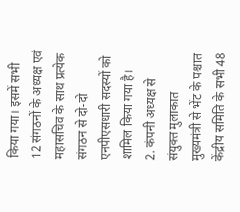किया गया। इसमें सभी 12 संगठनों के अध्यक्ष एवं महासचिव के साथ प्रत्येक संगठन से दो-दो एनपीएसधारी सदस्यों को शामिल किया गया है।
2. कंपनी अध्यक्ष से संयुक्त मुलाकात
मुख्यमंत्री से भेंट के पश्चात केंद्रीय समिति के सभी 48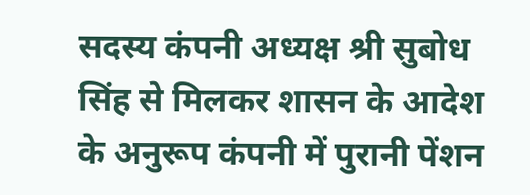सदस्य कंपनी अध्यक्ष श्री सुबोध सिंह से मिलकर शासन के आदेश के अनुरूप कंपनी में पुरानी पेंशन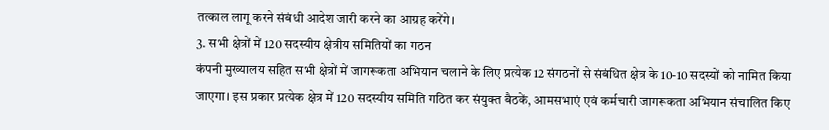तत्काल लागू करने संबंधी आदेश जारी करने का आग्रह करेंगे।
3. सभी क्षेत्रों में 120 सदस्यीय क्षेत्रीय समितियों का गठन
कंपनी मुख्यालय सहित सभी क्षेत्रों में जागरूकता अभियान चलाने के लिए प्रत्येक 12 संगठनों से संबंधित क्षेत्र के 10-10 सदस्यों को नामित किया जाएगा। इस प्रकार प्रत्येक क्षेत्र में 120 सदस्यीय समिति गठित कर संयुक्त बैठकें, आमसभाएं एवं कर्मचारी जागरूकता अभियान संचालित किए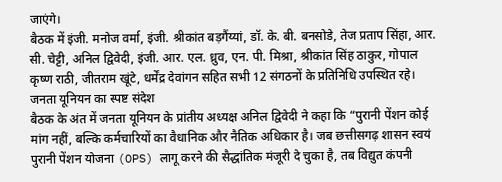जाएंगे।
बैठक में इंजी. मनोज वर्मा, इंजी. श्रीकांत बड़गैंय्यां, डॉ. के. बी. बनसोडे, तेज प्रताप सिंहा, आर. सी. चेट्टी, अनिल द्विवेदी, इंजी. आर. एल. ध्रुव, एन. पी. मिश्रा, श्रीकांत सिंह ठाकुर, गोपाल कृष्ण राठी, जीतराम खूंटे, धर्मेंद्र देवांगन सहित सभी 12 संगठनों के प्रतिनिधि उपस्थित रहे।
जनता यूनियन का स्पष्ट संदेश
बैठक के अंत में जनता यूनियन के प्रांतीय अध्यक्ष अनिल द्विवेदी ने कहा कि “पुरानी पेंशन कोई मांग नहीं, बल्कि कर्मचारियों का वैधानिक और नैतिक अधिकार है। जब छत्तीसगढ़ शासन स्वयं पुरानी पेंशन योजना (OPS) लागू करने की सैद्धांतिक मंजूरी दे चुका है, तब विद्युत कंपनी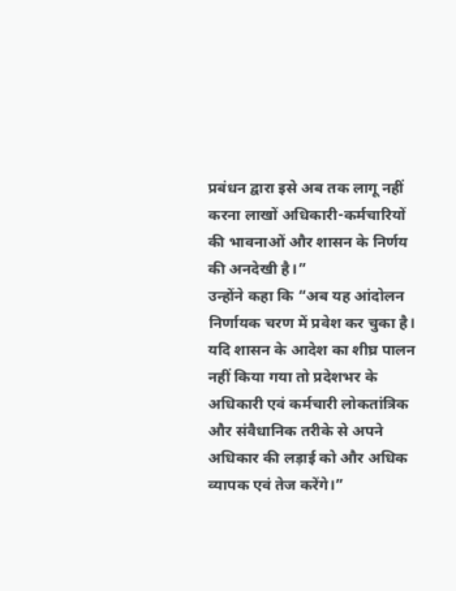प्रबंधन द्वारा इसे अब तक लागू नहीं करना लाखों अधिकारी-कर्मचारियों की भावनाओं और शासन के निर्णय की अनदेखी है।”
उन्होंने कहा कि “अब यह आंदोलन निर्णायक चरण में प्रवेश कर चुका है। यदि शासन के आदेश का शीघ्र पालन नहीं किया गया तो प्रदेशभर के अधिकारी एवं कर्मचारी लोकतांत्रिक और संवैधानिक तरीके से अपने अधिकार की लड़ाई को और अधिक व्यापक एवं तेज करेंगे।”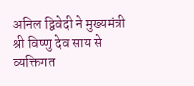अनिल द्विवेदी ने मुख्यमंत्री श्री विष्णु देव साय से व्यक्तिगत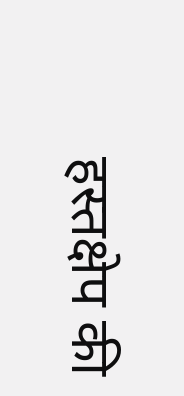हस्तक्षेप की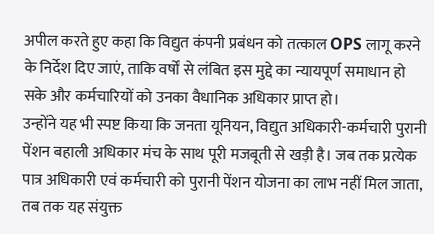अपील करते हुए कहा कि विद्युत कंपनी प्रबंधन को तत्काल OPS लागू करने के निर्देश दिए जाएं, ताकि वर्षों से लंबित इस मुद्दे का न्यायपूर्ण समाधान हो सके और कर्मचारियों को उनका वैधानिक अधिकार प्राप्त हो।
उन्होंने यह भी स्पष्ट किया कि जनता यूनियन, विद्युत अधिकारी-कर्मचारी पुरानी पेंशन बहाली अधिकार मंच के साथ पूरी मजबूती से खड़ी है। जब तक प्रत्येक पात्र अधिकारी एवं कर्मचारी को पुरानी पेंशन योजना का लाभ नहीं मिल जाता, तब तक यह संयुक्त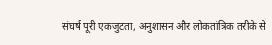संघर्ष पूरी एकजुटता, अनुशासन और लोकतांत्रिक तरीके से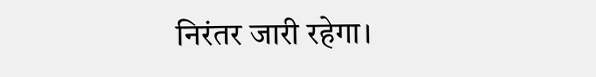निरंतर जारी रहेगा।